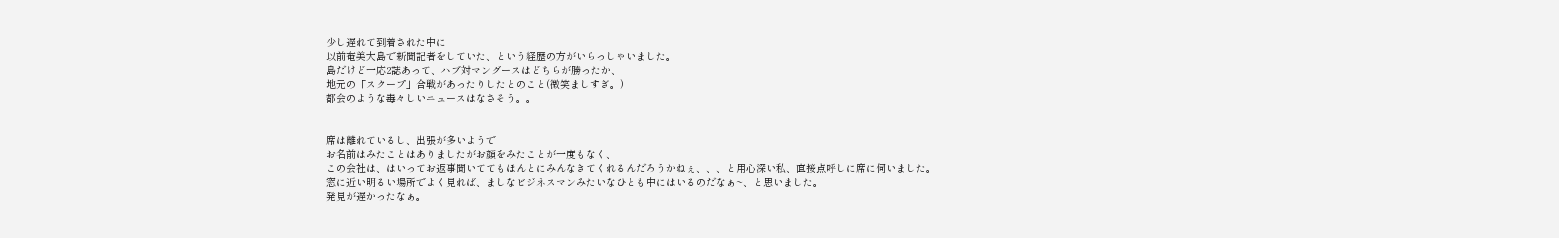少し遅れて到着された中に
以前奄美大島で新聞記者をしていた、という経歴の方がいらっしゃいました。
島だけど一応2誌あって、ハブ対マングースはどちらが勝ったか、
地元の「スクープ」合戦があったりしたとのこと(微笑ましすぎ。)
都会のような毒々しいニュースはなさそう。。


席は離れているし、出張が多いようで
お名前はみたことはありましたがお顔をみたことが一度もなく、
この会社は、はいってお返事聞いててもほんとにみんなきてくれるんだろうかねぇ、、、と用心深い私、直接点呼しに席に伺いました。
窓に近い明るい場所でよく見れば、ましなビジネスマンみたいなひとも中にはいるのだなぁ~、と思いました。
発見が遅かったなぁ。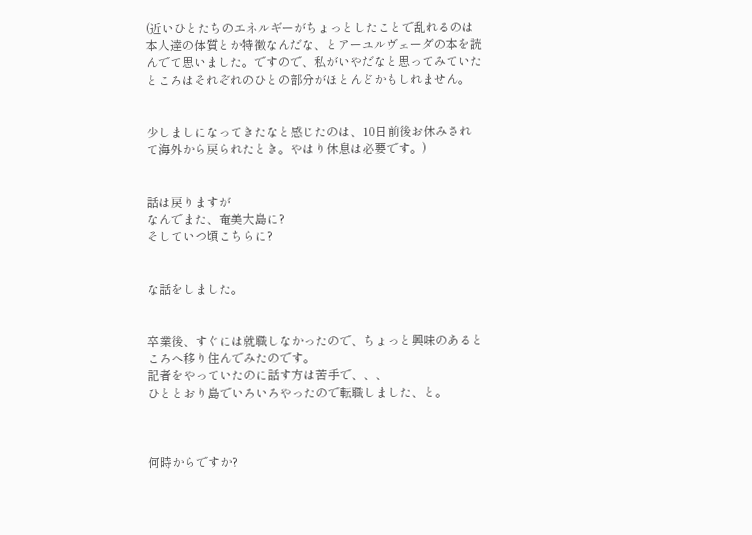(近いひとたちのエネルギーがちょっとしたことで乱れるのは
本人達の体質とか特徴なんだな、とアーユルヴェーダの本を読んでて思いました。ですので、私がいやだなと思ってみていたところはそれぞれのひとの部分がほとんどかもしれません。


少しましになってきたなと感じたのは、10日前後お休みされて海外から戻られたとき。やはり休息は必要です。)


話は戻りますが
なんでまた、奄美大島に?
そしていつ頃こちらに?


な話をしました。


卒業後、すぐには就職しなかったので、ちょっと興味のあるところへ移り住んでみたのです。
記者をやっていたのに話す方は苦手で、、、
ひととおり島でいろいろやったので転職しました、と。



何時からですか?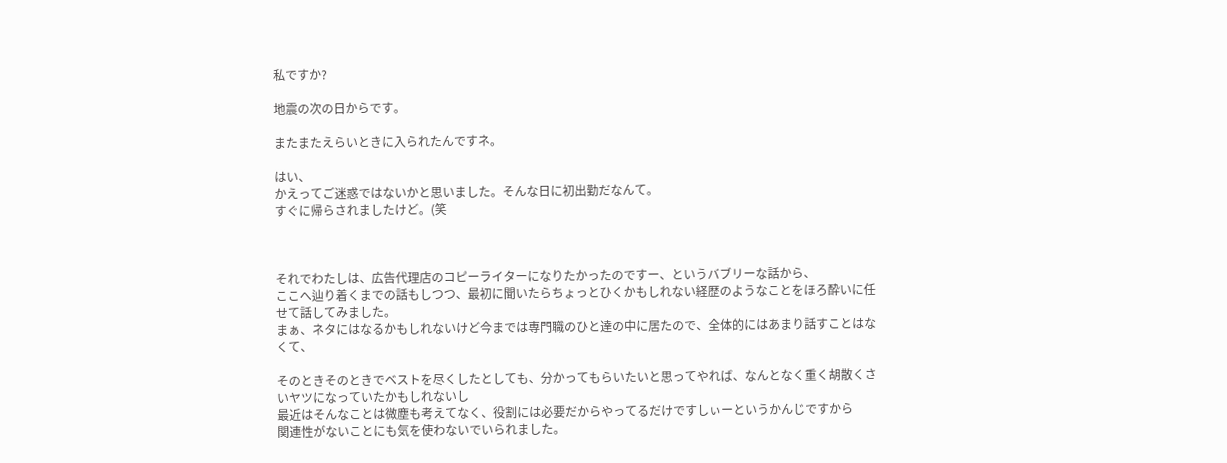私ですか?

地震の次の日からです。

またまたえらいときに入られたんですネ。

はい、
かえってご迷惑ではないかと思いました。そんな日に初出勤だなんて。
すぐに帰らされましたけど。(笑



それでわたしは、広告代理店のコピーライターになりたかったのですー、というバブリーな話から、
ここへ辿り着くまでの話もしつつ、最初に聞いたらちょっとひくかもしれない経歴のようなことをほろ酔いに任せて話してみました。
まぁ、ネタにはなるかもしれないけど今までは専門職のひと達の中に居たので、全体的にはあまり話すことはなくて、

そのときそのときでベストを尽くしたとしても、分かってもらいたいと思ってやれば、なんとなく重く胡散くさいヤツになっていたかもしれないし
最近はそんなことは微塵も考えてなく、役割には必要だからやってるだけですしぃーというかんじですから
関連性がないことにも気を使わないでいられました。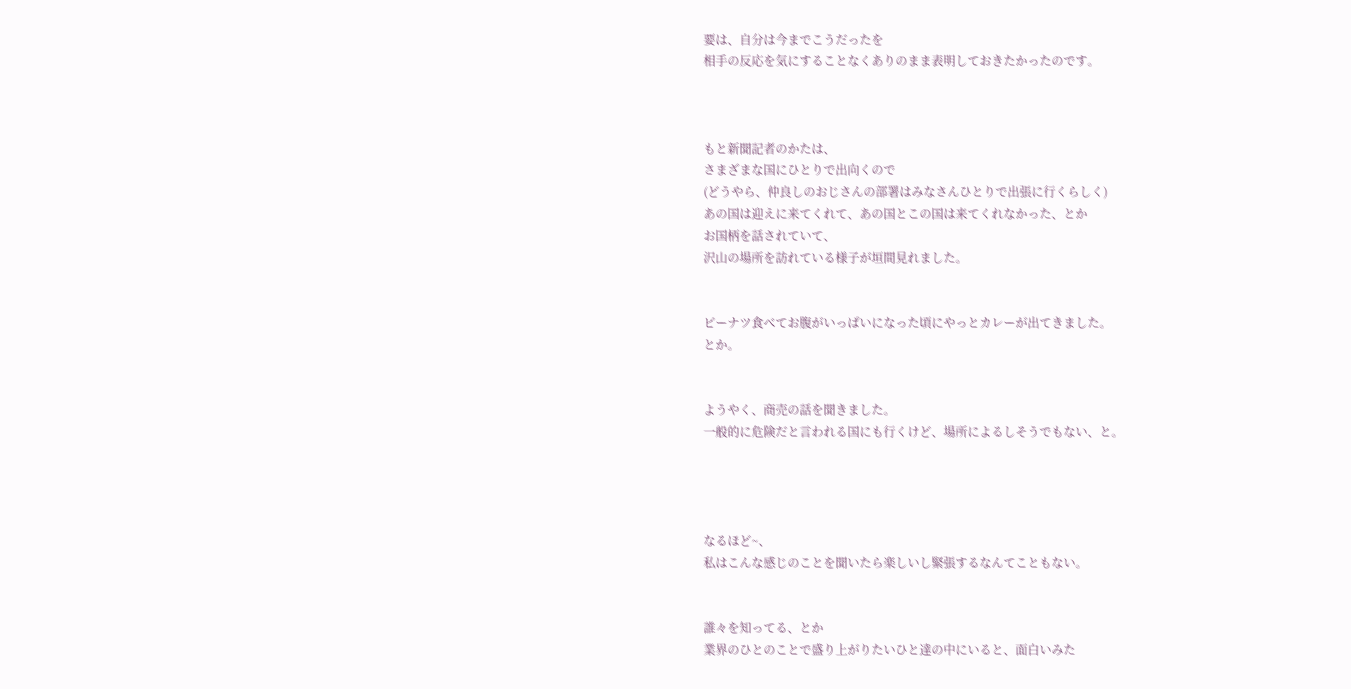要は、自分は今までこうだったを
相手の反応を気にすることなくありのまま表明しておきたかったのです。



もと新聞記者のかたは、
さまざまな国にひとりで出向くので
(どうやら、仲良しのおじさんの部署はみなさんひとりで出張に行くらしく)
あの国は迎えに来てくれて、あの国とこの国は来てくれなかった、とか
お国柄を話されていて、
沢山の場所を訪れている様子が垣間見れました。


ピーナツ食べてお腹がいっぱいになった頃にやっとカレーが出てきました。
とか。


ようやく、商売の話を聞きました。
一般的に危険だと言われる国にも行くけど、場所によるしそうでもない、と。




なるほど~、
私はこんな感じのことを聞いたら楽しいし緊張するなんてこともない。


誰々を知ってる、とか
業界のひとのことで盛り上がりたいひと達の中にいると、面白いみた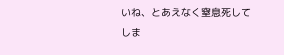いね、とあえなく窒息死してしま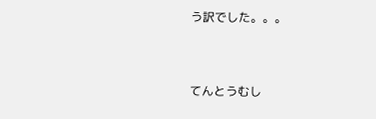う訳でした。。。


てんとうむし